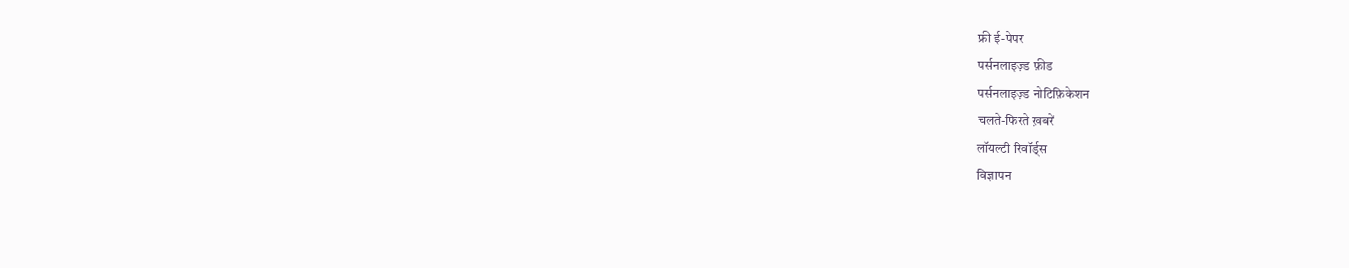फ्री ई-पेपर
पर्सनलाइज़्ड फ़ीड
पर्सनलाइज़्ड नोटिफ़िकेशन
चलते-फिरते ख़बरें
लॉयल्टी रिवॉर्ड्स
विज्ञापन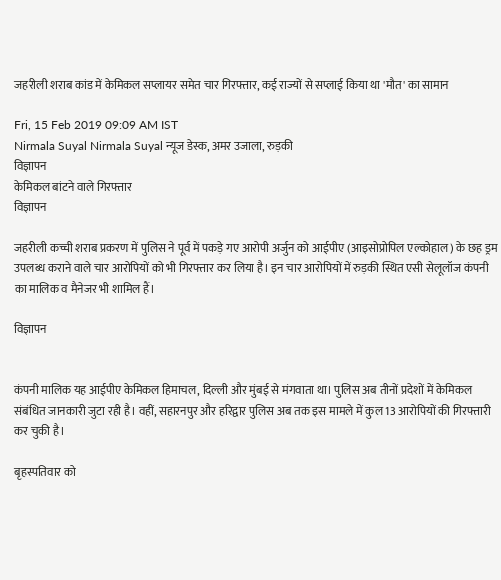जहरीली शराब कांड में केमिकल सप्लायर समेत चार गिरफ्तार, कई राज्यों से सप्लाई किया था 'मौत' का सामान

Fri, 15 Feb 2019 09:09 AM IST
Nirmala Suyal Nirmala Suyal न्यूज डेस्क, अमर उजाला, रुड़की
विज्ञापन
केमिकल बांटने वाले गिरफ्तार
विज्ञापन

जहरीली कच्ची शराब प्रकरण में पुलिस ने पूर्व में पकड़े गए आरोपी अर्जुन को आईपीए (आइसोप्रोपिल एल्कोहाल) के छह ड्रम उपलब्ध कराने वाले चार आरोपियों को भी गिरफ्तार कर लिया है। इन चार आरोपियों में रुड़की स्थित एसी सेलूलॉज कंपनी का मालिक व मैनेजर भी शामिल हैं।

विज्ञापन


कंपनी मालिक यह आईपीए केमिकल हिमाचल, दिल्ली और मुंबई से मंगवाता था। पुलिस अब तीनों प्रदेशों में केमिकल संबंधित जानकारी जुटा रही है। वहीं, सहारनपुर और हरिद्वार पुलिस अब तक इस मामले में कुल 13 आरोपियों की गिरफ्तारी कर चुकी है।

बृहस्पतिवार को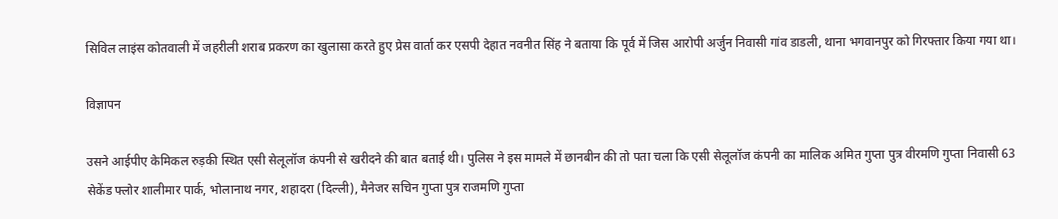सिविल लाइंस कोतवाली में जहरीली शराब प्रकरण का खुलासा करते हुए प्रेस वार्ता कर एसपी देहात नवनीत सिंह ने बताया कि पूर्व में जिस आरोपी अर्जुन निवासी गांव डाडली, थाना भगवानपुर को गिरफ्तार किया गया था।

विज्ञापन

उसने आईपीए केमिकल रुड़की स्थित एसी सेलूलॉज कंपनी से खरीदने की बात बताई थी। पुलिस ने इस मामले में छानबीन की तो पता चला कि एसी सेलूलॉज कंपनी का मालिक अमित गुप्ता पुत्र वीरमणि गुप्ता निवासी 63 सेकेंड फ्लोर शालीमार पार्क, भोलानाथ नगर, शहादरा (दिल्ली), मैनेजर सचिन गुप्ता पुत्र राजमणि गुप्ता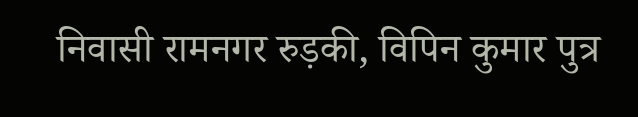निवासी रामनगर रुड़की, विपिन कुमार पुत्र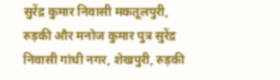सुरेंद्र कुमार निवासी मकतूलपुरी, रुड़की और मनोज कुमार पुत्र सुरेंद्र निवासी गांधी नगर, शेखपुरी, रुड़की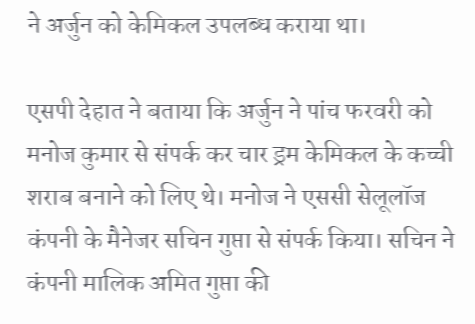ने अर्जुन को केमिकल उपलब्ध कराया था।

एसपी देहात ने बताया कि अर्जुन ने पांच फरवरी को मनोज कुमार से संपर्क कर चार ड्रम केमिकल के कच्ची शराब बनाने को लिए थे। मनोज ने एससी सेलूलॉज कंपनी के मैनेजर सचिन गुप्ता से संपर्क किया। सचिन ने कंपनी मालिक अमित गुप्ता की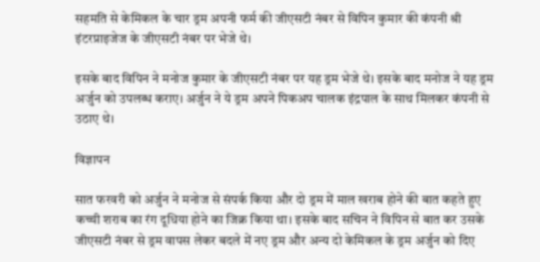सहमति से केमिकल के चार ड्रम अपनी फर्म की जीएसटी नंबर से विपिन कुमार की कंपनी श्री इंटरप्राइजेज के जीएसटी नंबर पर भेजे थे।

इसके बाद विपिन ने मनोज कुमार के जीएसटी नंबर पर यह ड्रम भेजे थे। इसके बाद मनोज ने यह ड्रम अर्जुन को उपलब्ध कराए। अर्जुन ने ये ड्रम अपने पिकअप चालक इंद्रपाल के साथ मिलकर कंपनी से उठाए थे।

विज्ञापन

सात फरवरी को अर्जुन ने मनोज से संपर्क किया और दो ड्रम में माल खराब होने की बात कहते हुए कच्ची शराब का रंग दूधिया होने का जिक्र किया था। इसके बाद सचिन ने विपिन से बात कर उसके जीएसटी नंबर से ड्रम वापस लेकर बदले में नए ड्रम और अन्य दो केमिकल के ड्रम अर्जुन को दिए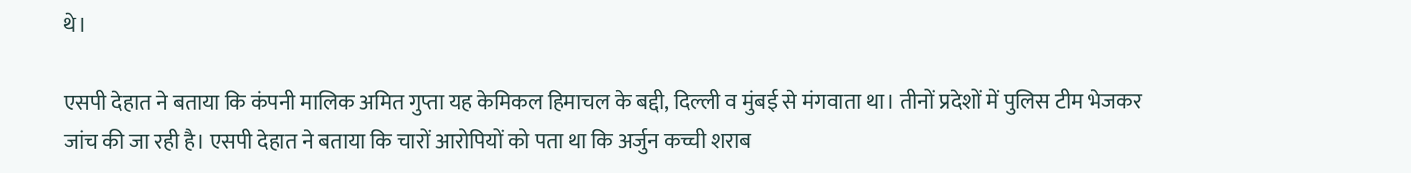थे।

एसपी देहात ने बताया कि कंपनी मालिक अमित गुप्ता यह केमिकल हिमाचल के बद्दी, दिल्ली व मुंबई से मंगवाता था। तीनों प्रदेशों में पुलिस टीम भेजकर जांच की जा रही है। एसपी देहात ने बताया कि चारों आरोपियों को पता था कि अर्जुन कच्ची शराब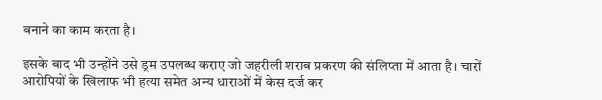बनाने का काम करता है।

इसके बाद भी उन्होंने उसे ड्रम उपलब्ध कराए जो जहरीली शराब प्रकरण की संलिप्ता में आता है। चारों आरोपियों के खिलाफ भी हत्या समेत अन्य धाराओं में केस दर्ज कर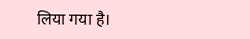लिया गया है।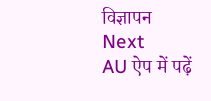विज्ञापन
Next
AU ऐप में पढ़ें